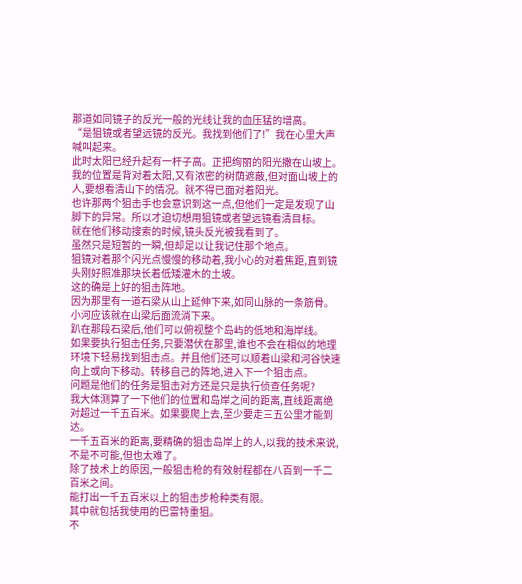那道如同镜子的反光一般的光线让我的血压猛的增高。
“是狙镜或者望远镜的反光。我找到他们了!”我在心里大声喊叫起来。
此时太阳已经升起有一杆子高。正把绚丽的阳光撒在山坡上。
我的位置是背对着太阳,又有浓密的树荫遮蔽,但对面山坡上的人,要想看清山下的情况。就不得已面对着阳光。
也许那两个狙击手也会意识到这一点,但他们一定是发现了山脚下的异常。所以才迫切想用狙镜或者望远镜看清目标。
就在他们移动搜索的时候,镜头反光被我看到了。
虽然只是短暂的一瞬,但却足以让我记住那个地点。
狙镜对着那个闪光点慢慢的移动着,我小心的对着焦距,直到镜头刚好照准那块长着低矮灌木的土坡。
这的确是上好的狙击阵地。
因为那里有一道石梁从山上延伸下来,如同山脉的一条筋骨。小河应该就在山梁后面流淌下来。
趴在那段石梁后,他们可以俯视整个岛屿的低地和海岸线。
如果要执行狙击任务,只要潜伏在那里,谁也不会在相似的地理环境下轻易找到狙击点。并且他们还可以顺着山梁和河谷快速向上或向下移动。转移自己的阵地,进入下一个狙击点。
问题是他们的任务是狙击对方还是只是执行侦查任务呢?
我大体测算了一下他们的位置和岛岸之间的距离,直线距离绝对超过一千五百米。如果要爬上去,至少要走三五公里才能到达。
一千五百米的距离,要精确的狙击岛岸上的人,以我的技术来说,不是不可能,但也太难了。
除了技术上的原因,一般狙击枪的有效射程都在八百到一千二百米之间。
能打出一千五百米以上的狙击步枪种类有限。
其中就包括我使用的巴雷特重狙。
不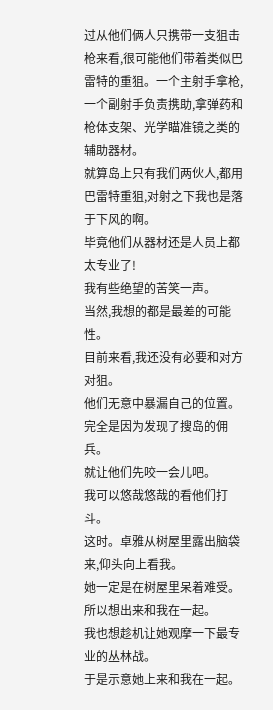过从他们俩人只携带一支狙击枪来看,很可能他们带着类似巴雷特的重狙。一个主射手拿枪,一个副射手负责携助,拿弹药和枪体支架、光学瞄准镜之类的辅助器材。
就算岛上只有我们两伙人,都用巴雷特重狙,对射之下我也是落于下风的啊。
毕竟他们从器材还是人员上都太专业了!
我有些绝望的苦笑一声。
当然,我想的都是最差的可能性。
目前来看,我还没有必要和对方对狙。
他们无意中暴漏自己的位置。完全是因为发现了搜岛的佣兵。
就让他们先咬一会儿吧。
我可以悠哉悠哉的看他们打斗。
这时。卓雅从树屋里露出脑袋来,仰头向上看我。
她一定是在树屋里呆着难受。所以想出来和我在一起。
我也想趁机让她观摩一下最专业的丛林战。
于是示意她上来和我在一起。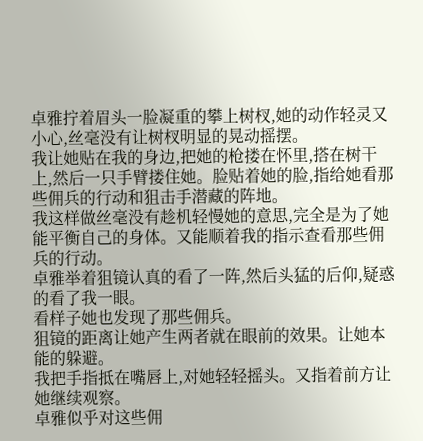卓雅拧着眉头一脸凝重的攀上树杈,她的动作轻灵又小心,丝毫没有让树杈明显的晃动摇摆。
我让她贴在我的身边,把她的枪搂在怀里,搭在树干上,然后一只手臂搂住她。脸贴着她的脸,指给她看那些佣兵的行动和狙击手潜藏的阵地。
我这样做丝毫没有趁机轻慢她的意思,完全是为了她能平衡自己的身体。又能顺着我的指示查看那些佣兵的行动。
卓雅举着狙镜认真的看了一阵,然后头猛的后仰,疑惑的看了我一眼。
看样子她也发现了那些佣兵。
狙镜的距离让她产生两者就在眼前的效果。让她本能的躲避。
我把手指抵在嘴唇上,对她轻轻摇头。又指着前方让她继续观察。
卓雅似乎对这些佣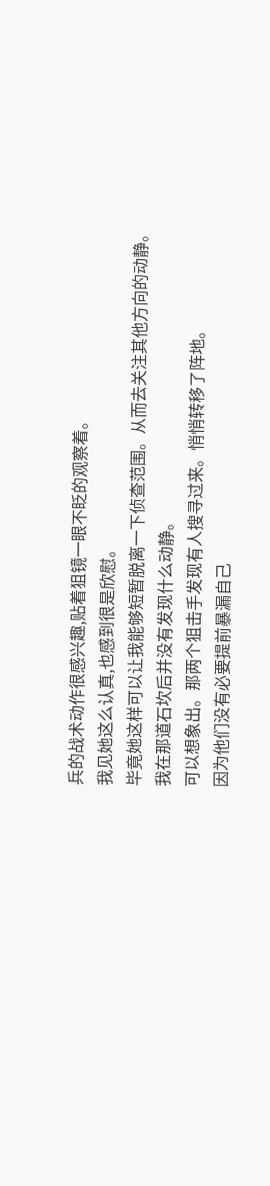兵的战术动作很感兴趣,贴着狙镜一眼不眨的观察着。
我见她这么认真,也感到很是欣慰。
毕竟她这样可以让我能够短暂脱离一下侦查范围。从而去关注其他方向的动静。
我在那道石坎后并没有发现什么动静。
可以想象出。那两个狙击手发现有人搜寻过来。悄悄转移了阵地。
因为他们没有必要提前暴漏自己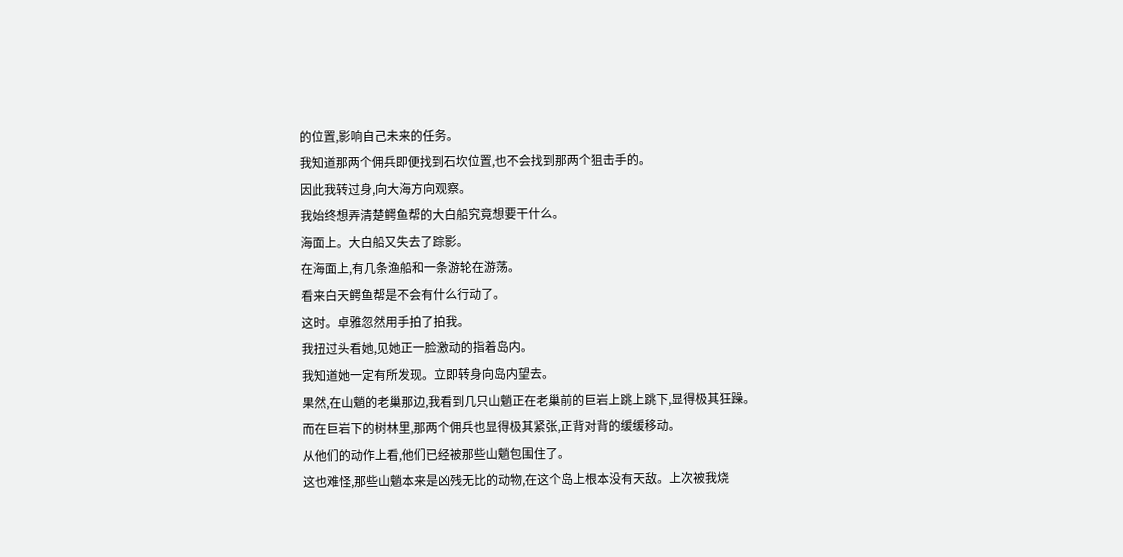的位置,影响自己未来的任务。
我知道那两个佣兵即便找到石坎位置,也不会找到那两个狙击手的。
因此我转过身,向大海方向观察。
我始终想弄清楚鳄鱼帮的大白船究竟想要干什么。
海面上。大白船又失去了踪影。
在海面上,有几条渔船和一条游轮在游荡。
看来白天鳄鱼帮是不会有什么行动了。
这时。卓雅忽然用手拍了拍我。
我扭过头看她,见她正一脸激动的指着岛内。
我知道她一定有所发现。立即转身向岛内望去。
果然,在山魈的老巢那边,我看到几只山魈正在老巢前的巨岩上跳上跳下,显得极其狂躁。
而在巨岩下的树林里,那两个佣兵也显得极其紧张,正背对背的缓缓移动。
从他们的动作上看,他们已经被那些山魈包围住了。
这也难怪,那些山魈本来是凶残无比的动物,在这个岛上根本没有天敌。上次被我烧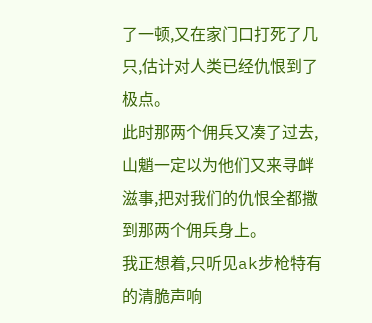了一顿,又在家门口打死了几只,估计对人类已经仇恨到了极点。
此时那两个佣兵又凑了过去,山魈一定以为他们又来寻衅滋事,把对我们的仇恨全都撒到那两个佣兵身上。
我正想着,只听见ak步枪特有的清脆声响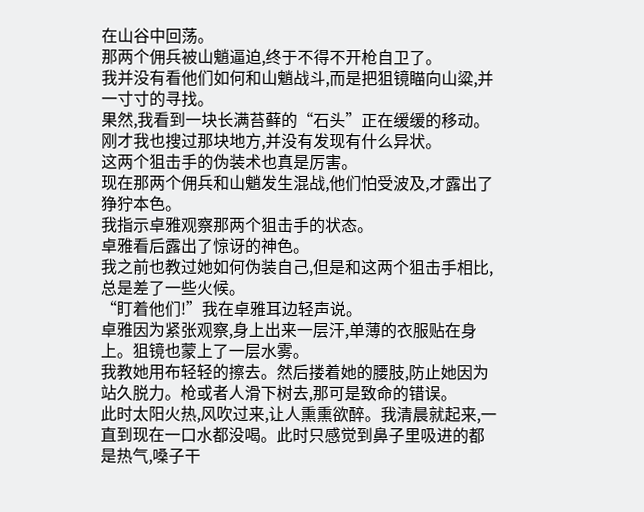在山谷中回荡。
那两个佣兵被山魈逼迫,终于不得不开枪自卫了。
我并没有看他们如何和山魈战斗,而是把狙镜瞄向山粱,并一寸寸的寻找。
果然,我看到一块长满苔藓的“石头”正在缓缓的移动。
刚才我也搜过那块地方,并没有发现有什么异状。
这两个狙击手的伪装术也真是厉害。
现在那两个佣兵和山魈发生混战,他们怕受波及,才露出了狰狞本色。
我指示卓雅观察那两个狙击手的状态。
卓雅看后露出了惊讶的神色。
我之前也教过她如何伪装自己,但是和这两个狙击手相比,总是差了一些火候。
“盯着他们!”我在卓雅耳边轻声说。
卓雅因为紧张观察,身上出来一层汗,单薄的衣服贴在身上。狙镜也蒙上了一层水雾。
我教她用布轻轻的擦去。然后搂着她的腰肢,防止她因为站久脱力。枪或者人滑下树去,那可是致命的错误。
此时太阳火热,风吹过来,让人熏熏欲醉。我清晨就起来,一直到现在一口水都没喝。此时只感觉到鼻子里吸进的都是热气,嗓子干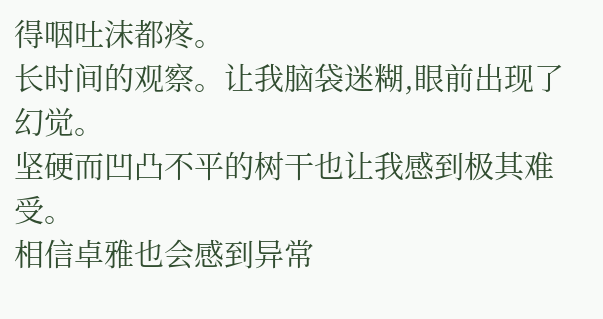得咽吐沫都疼。
长时间的观察。让我脑袋迷糊,眼前出现了幻觉。
坚硬而凹凸不平的树干也让我感到极其难受。
相信卓雅也会感到异常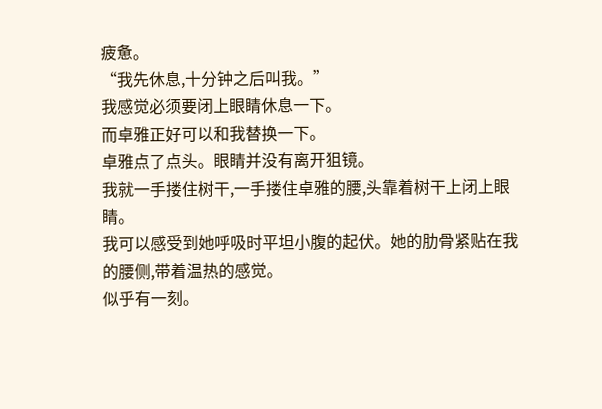疲惫。
“我先休息,十分钟之后叫我。”
我感觉必须要闭上眼睛休息一下。
而卓雅正好可以和我替换一下。
卓雅点了点头。眼睛并没有离开狙镜。
我就一手搂住树干,一手搂住卓雅的腰,头靠着树干上闭上眼睛。
我可以感受到她呼吸时平坦小腹的起伏。她的肋骨紧贴在我的腰侧,带着温热的感觉。
似乎有一刻。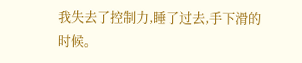我失去了控制力,睡了过去,手下滑的时候。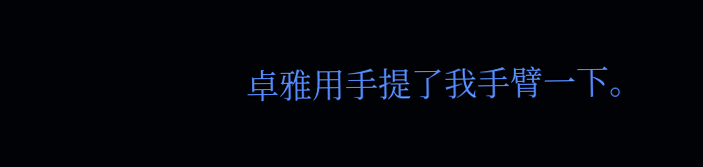卓雅用手提了我手臂一下。